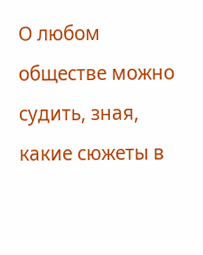О любом обществе можно судить, зная, какие сюжеты в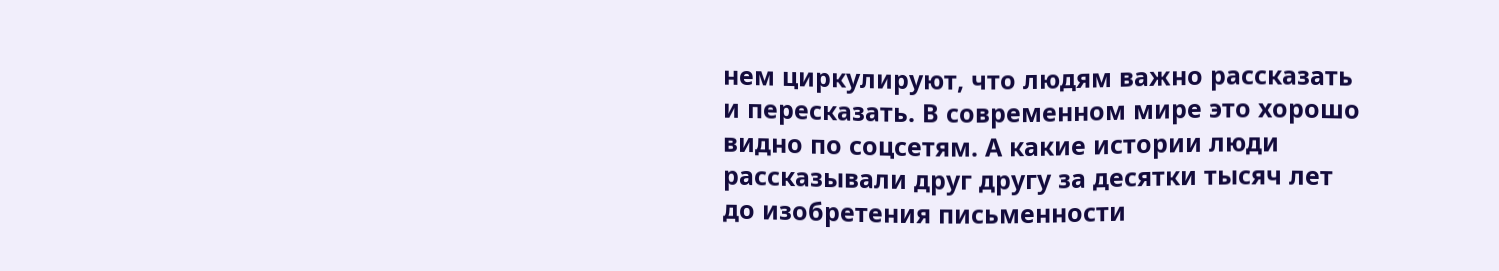нем циркулируют, что людям важно рассказать и пересказать. В современном мире это хорошо видно по соцсетям. А какие истории люди рассказывали друг другу за десятки тысяч лет до изобретения письменности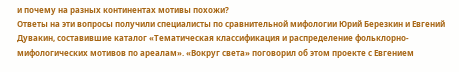и почему на разных континентах мотивы похожи?
Ответы на эти вопросы получили специалисты по сравнительной мифологии Юрий Березкин и Евгений Дувакин, составившие каталог «Тематическая классификация и распределение фольклорно-мифологических мотивов по ареалам». «Вокруг света» поговорил об этом проекте с Евгением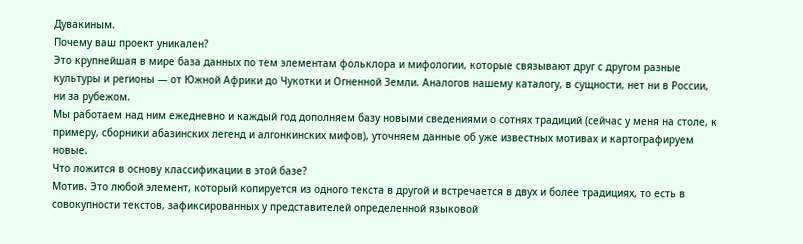Дувакиным.
Почему ваш проект уникален?
Это крупнейшая в мире база данных по тем элементам фольклора и мифологии, которые связывают друг с другом разные культуры и регионы — от Южной Африки до Чукотки и Огненной Земли. Аналогов нашему каталогу, в сущности, нет ни в России, ни за рубежом.
Мы работаем над ним ежедневно и каждый год дополняем базу новыми сведениями о сотнях традиций (сейчас у меня на столе, к примеру, сборники абазинских легенд и алгонкинских мифов), уточняем данные об уже известных мотивах и картографируем новые.
Что ложится в основу классификации в этой базе?
Мотив. Это любой элемент, который копируется из одного текста в другой и встречается в двух и более традициях, то есть в совокупности текстов, зафиксированных у представителей определенной языковой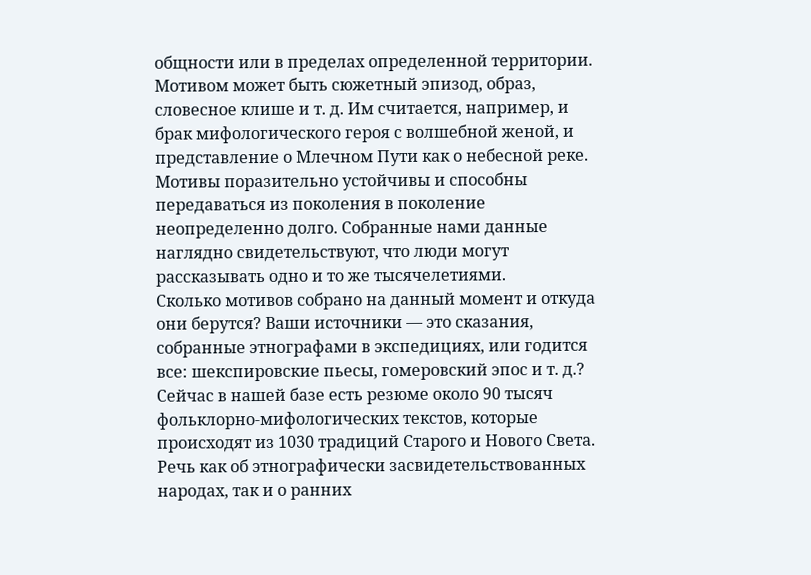общности или в пределах определенной территории.
Мотивом может быть сюжетный эпизод, образ, словесное клише и т. д. Им считается, например, и брак мифологического героя с волшебной женой, и представление о Млечном Пути как о небесной реке. Мотивы поразительно устойчивы и способны передаваться из поколения в поколение неопределенно долго. Собранные нами данные наглядно свидетельствуют, что люди могут рассказывать одно и то же тысячелетиями.
Сколько мотивов собрано на данный момент и откуда они берутся? Ваши источники — это сказания, собранные этнографами в экспедициях, или годится все: шекспировские пьесы, гомеровский эпос и т. д.?
Сейчас в нашей базе есть резюме около 90 тысяч фольклорно-мифологических текстов, которые происходят из 1030 традиций Старого и Нового Света. Речь как об этнографически засвидетельствованных народах, так и о ранних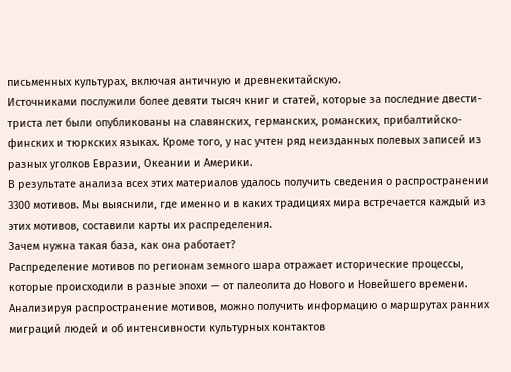письменных культурах, включая античную и древнекитайскую.
Источниками послужили более девяти тысяч книг и статей, которые за последние двести-триста лет были опубликованы на славянских, германских, романских, прибалтийско-финских и тюркских языках. Кроме того, у нас учтен ряд неизданных полевых записей из разных уголков Евразии, Океании и Америки.
В результате анализа всех этих материалов удалось получить сведения о распространении 3300 мотивов. Мы выяснили, где именно и в каких традициях мира встречается каждый из этих мотивов, составили карты их распределения.
Зачем нужна такая база, как она работает?
Распределение мотивов по регионам земного шара отражает исторические процессы, которые происходили в разные эпохи — от палеолита до Нового и Новейшего времени. Анализируя распространение мотивов, можно получить информацию о маршрутах ранних миграций людей и об интенсивности культурных контактов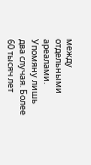между отдельными ареалами.
Упомяну лишь два случая. Более 60 тысяч лет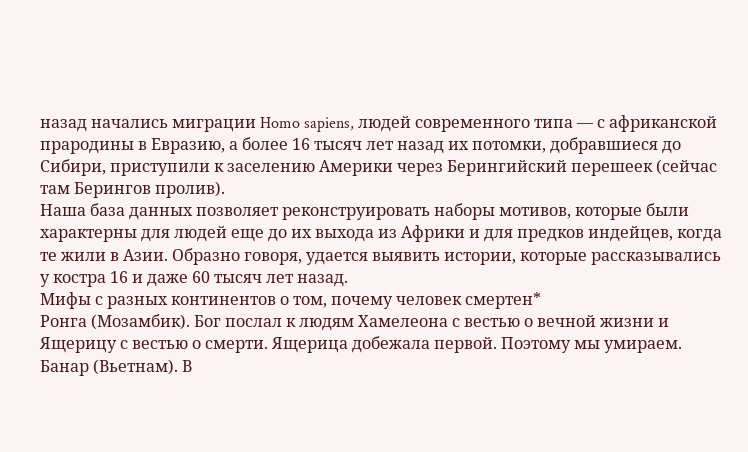назад начались миграции Homo sapiens, людей современного типа — с африканской прародины в Евразию, а более 16 тысяч лет назад их потомки, добравшиеся до Сибири, приступили к заселению Америки через Берингийский перешеек (сейчас там Берингов пролив).
Наша база данных позволяет реконструировать наборы мотивов, которые были характерны для людей еще до их выхода из Африки и для предков индейцев, когда те жили в Азии. Образно говоря, удается выявить истории, которые рассказывались у костра 16 и даже 60 тысяч лет назад.
Мифы с разных континентов о том, почему человек смертен*
Ронга (Мозамбик). Бог послал к людям Хамелеона с вестью о вечной жизни и Ящерицу с вестью о смерти. Ящерица добежала первой. Поэтому мы умираем.
Банар (Вьетнам). В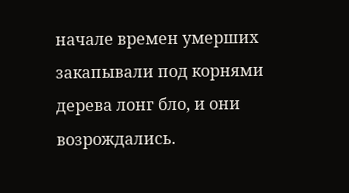начале времен умерших закапывали под корнями дерева лонг бло, и они возрождались.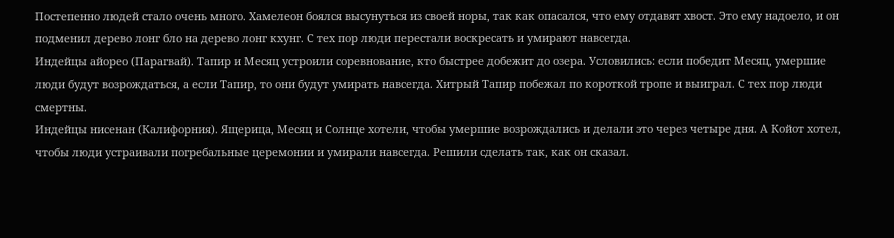Постепенно людей стало очень много. Хамелеон боялся высунуться из своей норы, так как опасался, что ему отдавят хвост. Это ему надоело, и он подменил дерево лонг бло на дерево лонг кхунг. С тех пор люди перестали воскресать и умирают навсегда.
Индейцы айорео (Парагвай). Тапир и Месяц устроили соревнование, кто быстрее добежит до озера. Условились: если победит Месяц, умершие люди будут возрождаться, а если Тапир, то они будут умирать навсегда. Хитрый Тапир побежал по короткой тропе и выиграл. С тех пор люди смертны.
Индейцы нисенан (Калифорния). Ящерица, Месяц и Солнце хотели, чтобы умершие возрождались и делали это через четыре дня. А Койот хотел, чтобы люди устраивали погребальные церемонии и умирали навсегда. Решили сделать так, как он сказал.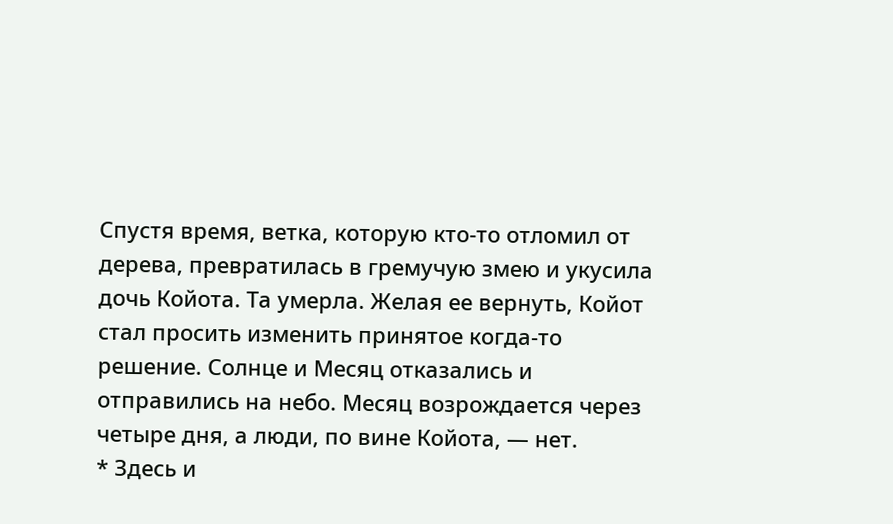Спустя время, ветка, которую кто-то отломил от дерева, превратилась в гремучую змею и укусила дочь Койота. Та умерла. Желая ее вернуть, Койот стал просить изменить принятое когда-то решение. Солнце и Месяц отказались и отправились на небо. Месяц возрождается через четыре дня, а люди, по вине Койота, — нет.
* Здесь и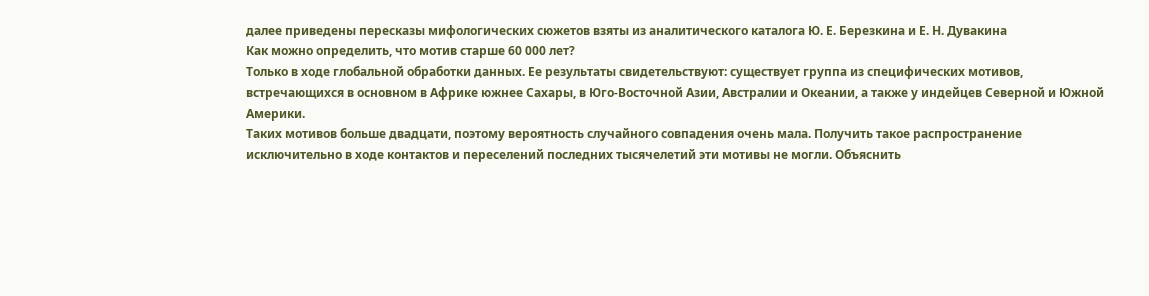далее приведены пересказы мифологических сюжетов взяты из аналитического каталога Ю. Е. Березкина и Е. Н. Дувакина
Как можно определить, что мотив старше 60 000 лет?
Только в ходе глобальной обработки данных. Ее результаты свидетельствуют: существует группа из специфических мотивов, встречающихся в основном в Африке южнее Сахары, в Юго-Восточной Азии, Австралии и Океании, а также у индейцев Северной и Южной Америки.
Таких мотивов больше двадцати, поэтому вероятность случайного совпадения очень мала. Получить такое распространение исключительно в ходе контактов и переселений последних тысячелетий эти мотивы не могли. Объяснить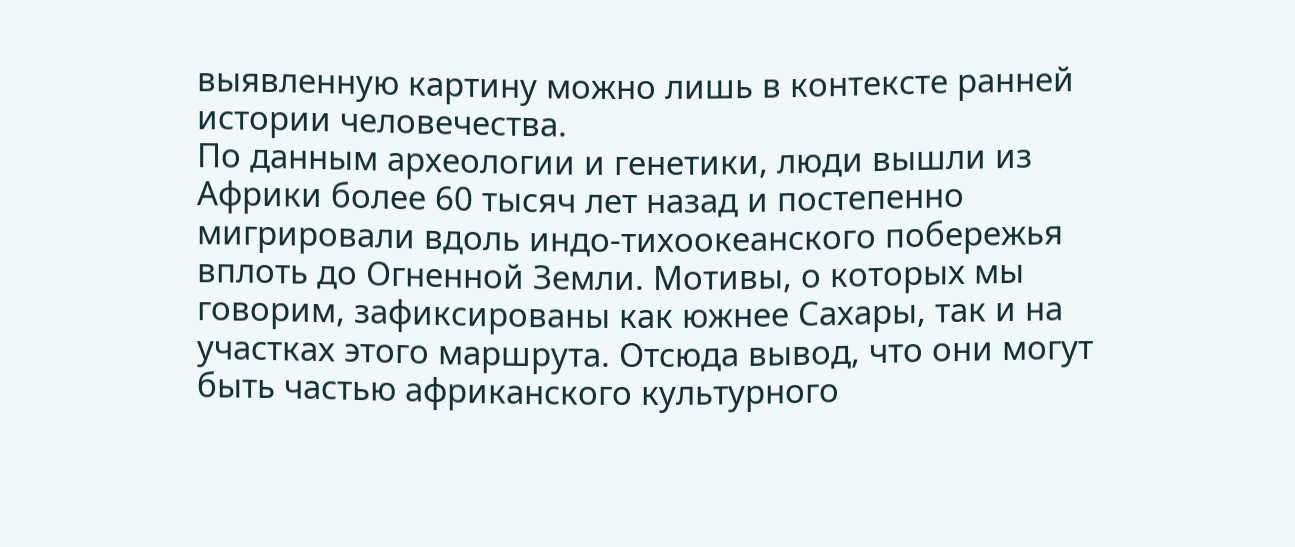выявленную картину можно лишь в контексте ранней истории человечества.
По данным археологии и генетики, люди вышли из Африки более 60 тысяч лет назад и постепенно мигрировали вдоль индо-тихоокеанского побережья вплоть до Огненной Земли. Мотивы, о которых мы говорим, зафиксированы как южнее Сахары, так и на участках этого маршрута. Отсюда вывод, что они могут быть частью африканского культурного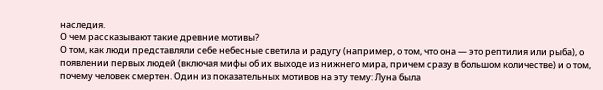наследия.
О чем рассказывают такие древние мотивы?
О том, как люди представляли себе небесные светила и радугу (например, о том, что она — это рептилия или рыба), о появлении первых людей (включая мифы об их выходе из нижнего мира, причем сразу в большом количестве) и о том, почему человек смертен. Один из показательных мотивов на эту тему: Луна была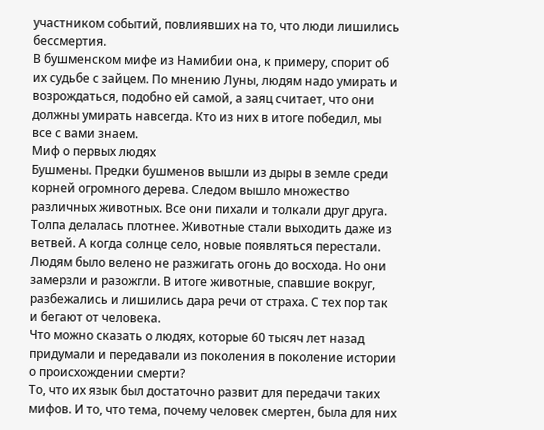участником событий, повлиявших на то, что люди лишились бессмертия.
В бушменском мифе из Намибии она, к примеру, спорит об их судьбе с зайцем. По мнению Луны, людям надо умирать и возрождаться, подобно ей самой, а заяц считает, что они должны умирать навсегда. Кто из них в итоге победил, мы все с вами знаем.
Миф о первых людях
Бушмены. Предки бушменов вышли из дыры в земле среди корней огромного дерева. Следом вышло множество различных животных. Все они пихали и толкали друг друга. Толпа делалась плотнее. Животные стали выходить даже из ветвей. А когда солнце село, новые появляться перестали. Людям было велено не разжигать огонь до восхода. Но они замерзли и разожгли. В итоге животные, спавшие вокруг, разбежались и лишились дара речи от страха. С тех пор так и бегают от человека.
Что можно сказать о людях, которые 60 тысяч лет назад придумали и передавали из поколения в поколение истории о происхождении смерти?
То, что их язык был достаточно развит для передачи таких мифов. И то, что тема, почему человек смертен, была для них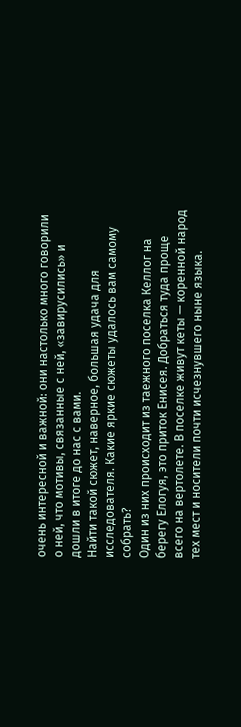очень интересной и важной: они настолько много говорили о ней, что мотивы, связанные с ней, «завирусились» и дошли в итоге до нас с вами.
Найти такой сюжет, наверное, большая удача для исследователя. Какие яркие сюжеты удалось вам самому собрать?
Один из них происходит из таежного поселка Келлог на берегу Елогуя, это приток Енисея. Добраться туда проще всего на вертолете. В поселке живут кеты — коренной народ тех мест и носители почти исчезнувшего ныне языка.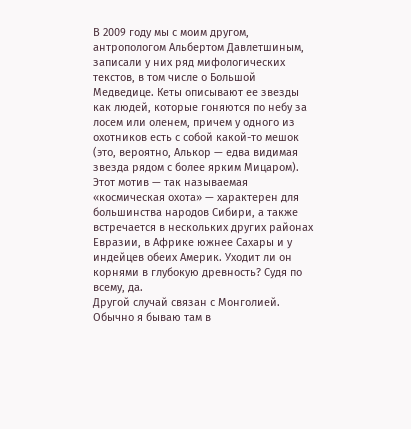В 2009 году мы с моим другом, антропологом Альбертом Давлетшиным, записали у них ряд мифологических текстов, в том числе о Большой Медведице. Кеты описывают ее звезды как людей, которые гоняются по небу за лосем или оленем, причем у одного из охотников есть с собой какой-то мешок (это, вероятно, Алькор — едва видимая звезда рядом с более ярким Мицаром).
Этот мотив — так называемая «космическая охота» — характерен для большинства народов Сибири, а также встречается в нескольких других районах Евразии, в Африке южнее Сахары и у индейцев обеих Америк. Уходит ли он корнями в глубокую древность? Судя по всему, да.
Другой случай связан с Монголией. Обычно я бываю там в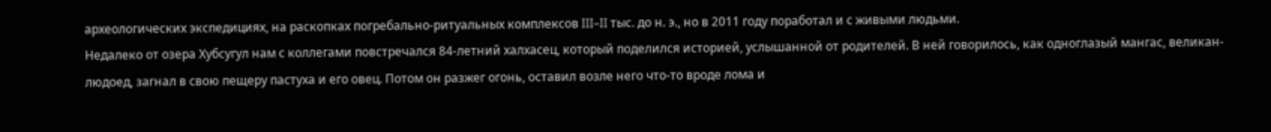археологических экспедициях, на раскопках погребально-ритуальных комплексов III–II тыс. до н. э., но в 2011 году поработал и с живыми людьми.
Недалеко от озера Хубсугул нам с коллегами повстречался 84-летний халхасец, который поделился историей, услышанной от родителей. В ней говорилось, как одноглазый мангас, великан-людоед, загнал в свою пещеру пастуха и его овец. Потом он разжег огонь, оставил возле него что-то вроде лома и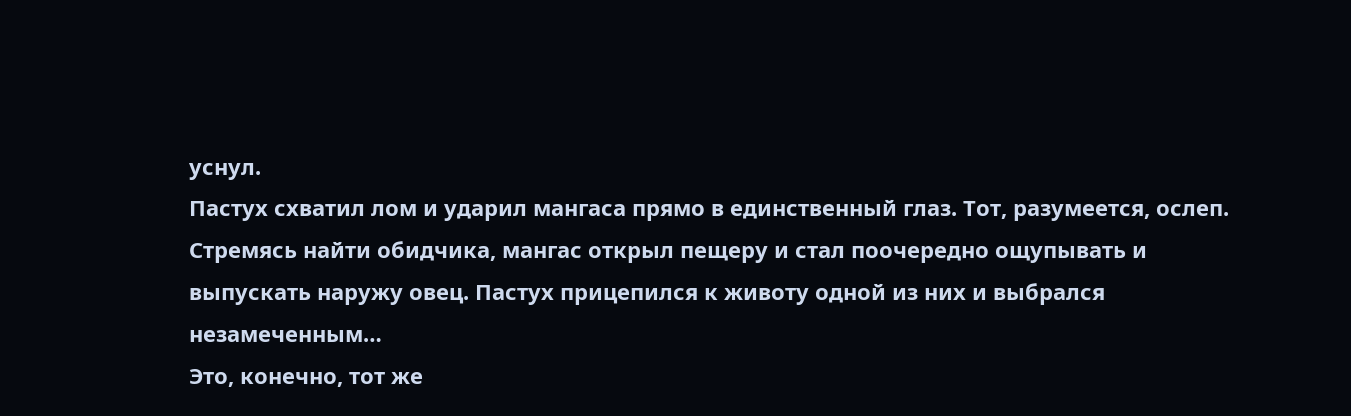уснул.
Пастух схватил лом и ударил мангаса прямо в единственный глаз. Тот, разумеется, ослеп. Стремясь найти обидчика, мангас открыл пещеру и стал поочередно ощупывать и выпускать наружу овец. Пастух прицепился к животу одной из них и выбрался незамеченным…
Это, конечно, тот же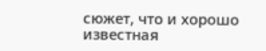сюжет, что и хорошо известная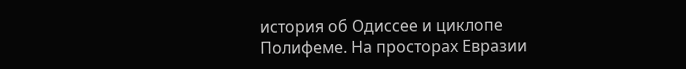история об Одиссее и циклопе Полифеме. На просторах Евразии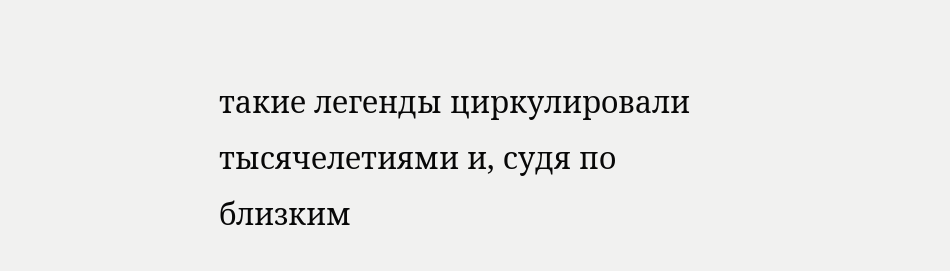такие легенды циркулировали тысячелетиями и, судя по близким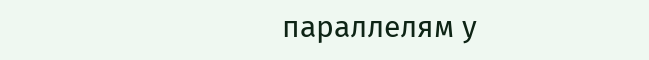параллелям у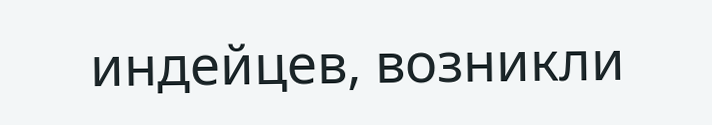индейцев, возникли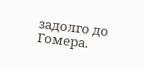задолго до Гомера.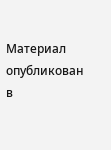Материал опубликован в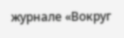журнале «Вокруг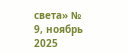света» № 9, ноябрь 2025